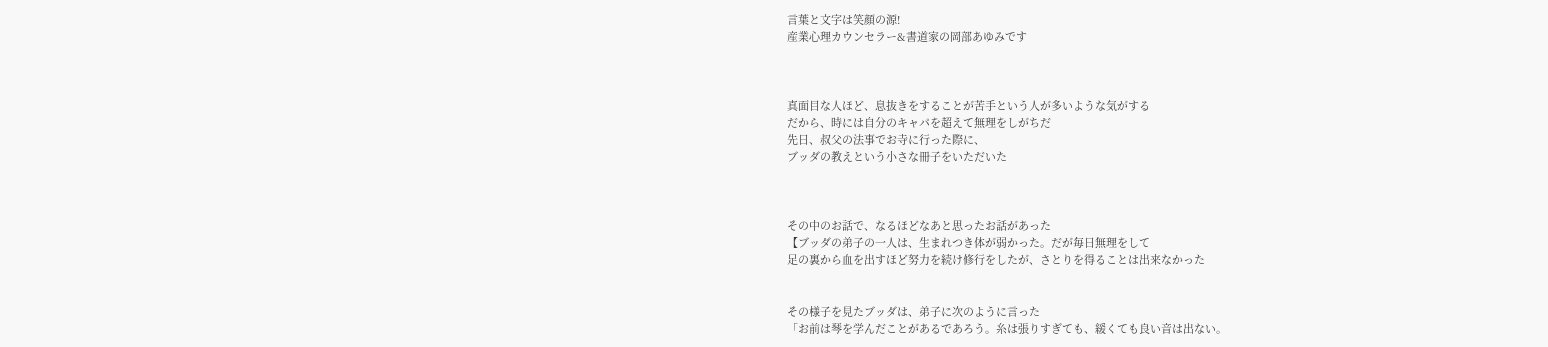言葉と文字は笑顔の源!
産業心理カウンセラー&書道家の岡部あゆみです



真面目な人ほど、息抜きをすることが苦手という人が多いような気がする
だから、時には自分のキャパを超えて無理をしがちだ
先日、叔父の法事でお寺に行った際に、
ブッダの教えという小さな冊子をいただいた



その中のお話で、なるほどなあと思ったお話があった
【ブッダの弟子の一人は、生まれつき体が弱かった。だが毎日無理をして
足の裏から血を出すほど努力を続け修行をしたが、さとりを得ることは出来なかった


その様子を見たブッダは、弟子に次のように言った
「お前は琴を学んだことがあるであろう。糸は張りすぎても、緩くても良い音は出ない。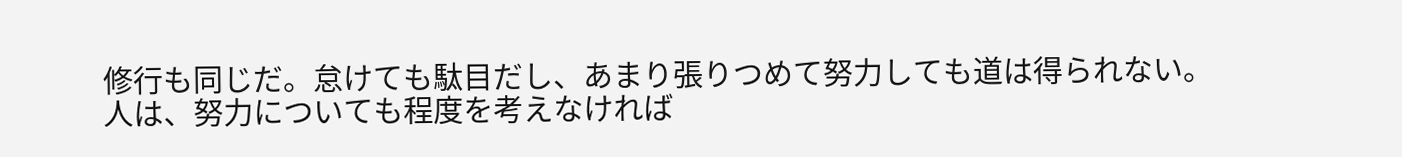修行も同じだ。怠けても駄目だし、あまり張りつめて努力しても道は得られない。
人は、努力についても程度を考えなければ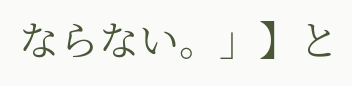ならない。」】と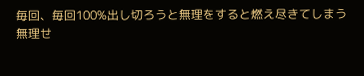毎回、毎回100%出し切ろうと無理をすると燃え尽きてしまう
無理せ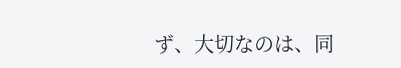ず、大切なのは、同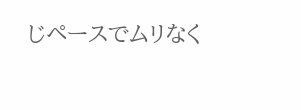じペースでムリなく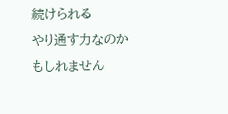続けられる
やり通す力なのかもしれません